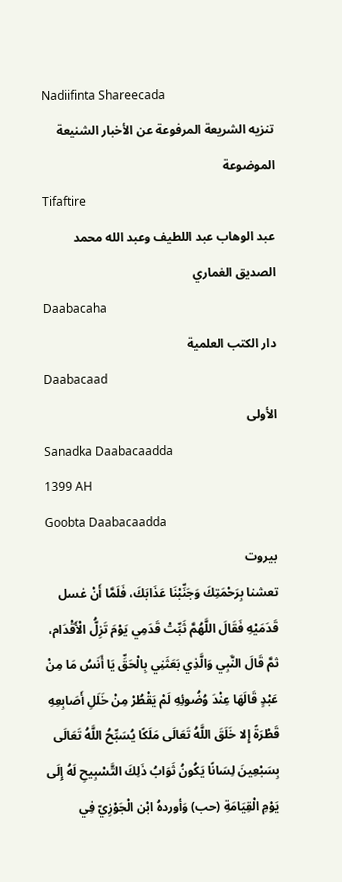Nadiifinta Shareecada
تنزيه الشريعة المرفوعة عن الأخبار الشنيعة الموضوعة
Tifaftire
عبد الوهاب عبد اللطيف وعبد الله محمد الصديق الغماري
Daabacaha
دار الكتب العلمية
Daabacaad
الأولى
Sanadka Daabacaadda
1399 AH
Goobta Daabacaadda
بيروت
تعشنا بِرَحْمَتِكَ وَجَنِّبْنَا عَذَابَكَ، فَلَمَّا أَنْ غسل قَدَمَيْهِ فَقَالَ اللَّهُمَّ ثَبِّتْ قَدَمِي يَوْمَ تَزِلُّ الْأَقْدَام، ثمَّ قَالَ النَّبِي وَالَّذِي بَعَثَنِي بِالْحَقِّ يَا أَنَسُ مَا مِنْ عَبْدٍ قَالَهَا عِنْدَ وُضُوئِهِ لَمْ يَقْطُرْ مِنْ خَلَلِ أَصَابِعِهِ قَطْرَةً إِلا خَلَقَ اللَّهُ تَعَالَى مَلَكًا يُسَبِّحُ اللَّهُ تَعَالَى بِسَبْعِينَ لِسَانًا يَكُونُ ثَوَابُ ذَلِكَ التَّسْبِيحِ لَهُ إِلَى يَوْمِ الْقِيَامَةِ (حب) وَأوردهُ ابْن الْجَوْزِيّ فِي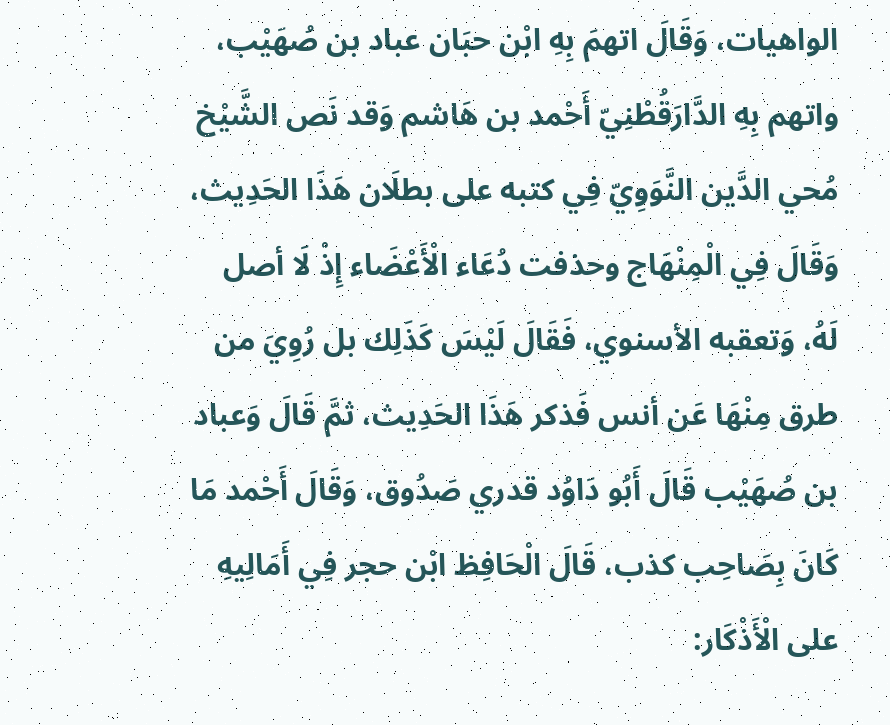الواهيات، وَقَالَ اتهمَ بِهِ ابْن حبَان عباد بن صُهَيْب، واتهم بِهِ الدَّارَقُطْنِيّ أَحْمد بن هَاشم وَقد نَص الشَّيْخ مُحي الدَّين النَّوَوِيّ فِي كتبه على بطلَان هَذَا الحَدِيث، وَقَالَ فِي الْمِنْهَاج وحذفت دُعَاء الْأَعْضَاء إِذْ لَا أصل لَهُ، وَتعقبه الأسنوي، فَقَالَ لَيْسَ كَذَلِك بل رُوِيَ من طرق مِنْهَا عَن أنس فَذكر هَذَا الحَدِيث، ثمَّ قَالَ وَعباد بن صُهَيْب قَالَ أَبُو دَاوُد قدري صَدُوق، وَقَالَ أَحْمد مَا كَانَ بِصَاحِب كذب، قَالَ الْحَافِظ ابْن حجر فِي أَمَالِيهِ على الْأَذْكَار: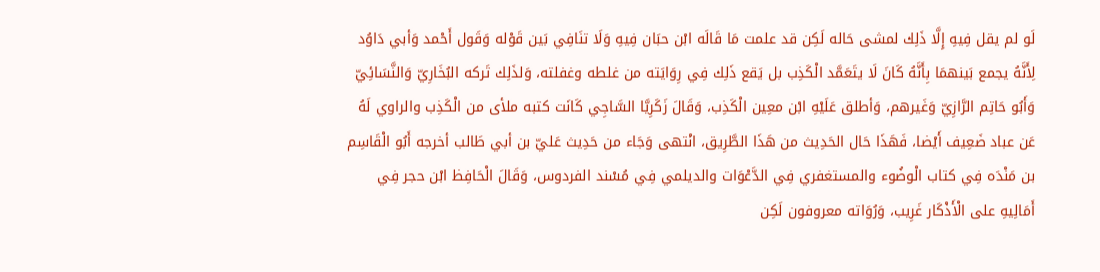لَو لم يقل فِيهِ إِلَّا ذَلِك لمشى حَاله لَكِن قد علمت مَا قَالَه ابْن حبَان فِيهِ وَلَا تنَافِي بَين قَوْله وَقَول أَحْمد وَأبي دَاوُد لِأَنَّهُ يجمع بَينهمَا بِأَنَّهُ كَانَ لَا يتَعَمَّد الْكَذِب بل يَقع ذَلِك فِي رِوَايَته من غلطه وغفلته، وَلذَلِك تَركه البُخَارِيّ وَالنَّسَائِيّ وَأَبُو حَاتِم الرَّازِيّ وَغَيرهم، وَأطلق عَلَيْهِ ابْن معِين الْكَذِب، وَقَالَ زَكَرِيَّا السَّاجِي كَانَت كتبه ملأى من الْكَذِب والراوي لَهُ عَن عباد ضَعِيف أَيْضا، فَهَذَا حَال الحَدِيث من هَذَا الطَّرِيق، انْتهى وَجَاء من حَدِيث عَليّ بن أبي طَالب أخرجه أَبُو الْقَاسِم بن مَنْدَه فِي كتاب الْوضُوء والمستغفري فِي الدَّعْوَات والديلمي فِي مُسْند الفردوس، وَقَالَ الْحَافِظ ابْن حجر فِي أَمَالِيهِ على الْأَذْكَار غَرِيب، وَرُوَاته معروفون لَكِن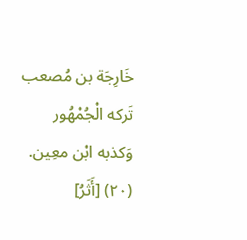خَارِجَة بن مُصعب تَركه الْجُمْهُور وَكذبه ابْن معِين.
(٢٠) [أَثَرُ]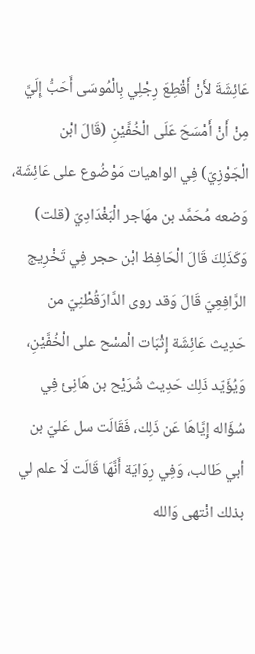عَائِشَةَ لأَنْ أَقْطِعَ رِجْلِي بِالْمُوسَى أَحَبُّ إِلَيَّ مِنْ أَنْ أَمْسَحَ عَلَى الْخُفَّيْنِ (قَالَ ابْن الْجَوْزِيّ) فِي الواهيات مَوْضُوع على عَائِشَة، وَضعه مُحَمَّد بن مهَاجر الْبَغْدَادِيّ (قلت) وَكَذَلِكَ قَالَ الْحَافِظ ابْن حجر فِي تَخْرِيج الرَّافِعِيّ قَالَ وَقد روى الدَّارَقُطْنِيّ من حَدِيث عَائِشَة إِثْبَات الْمسْح على الْخُفَّيْنِ، وَيُؤَيّد ذَلِك حَدِيث شُرَيْح بن هَانِئ فِي سُؤَاله إِيَّاهَا عَن ذَلِك، فَقَالَت سل عَليّ بن أبي طَالب، وَفِي رِوَايَة أَنَّهَا قَالَت لَا علم لي بذلك انْتهى وَالله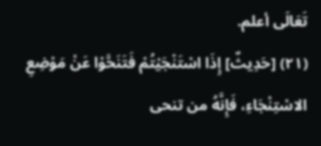تَعَالَى أعلم.
(٢١) [حَدِيثٌ] إِذَا اسْتَنْجَيْتُمْ فَتَنَحَّوْا عَنْ مَوْضِعِ الاسْتِنْجَاءِ، فَإِنَّهُ من تنحى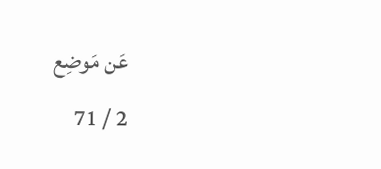عَن مَوضِع
2 / 71